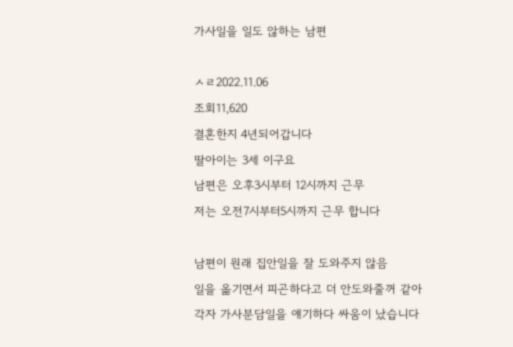가사일을 일도 않하는 남편

ㅅㄹ2022.11.06
조회11,620
결혼한지 4년되어갑니다
딸아이는 3세 이구요
남편은 오후3시부터 12시까지 근무
저는 오전7시부터5시까지 근무 합니다

남편이 원래 집안일을 잘 도와주지 않음
일을 옮기면서 피곤하다고 더 안도와줄꺼 같아
각자 가사분담일을 얘기하다 싸움이 났습니다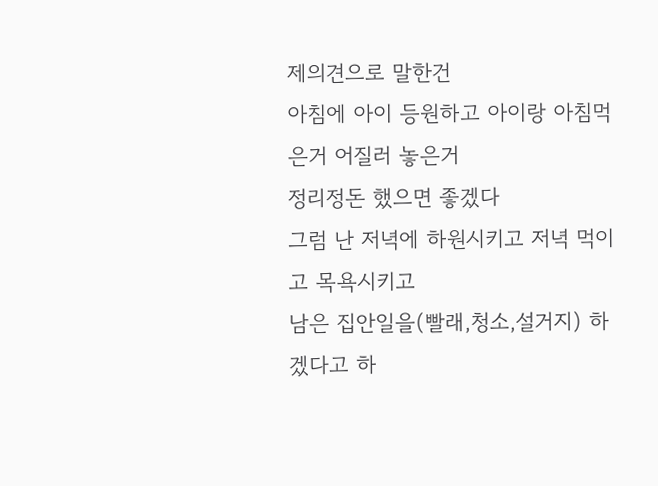제의견으로 말한건
아침에 아이 등원하고 아이랑 아침먹은거 어질러 놓은거
정리정돈 했으면 좋겠다
그럼 난 저녁에 하원시키고 저녁 먹이고 목욕시키고
남은 집안일을(빨래,청소,설거지) 하겠다고 하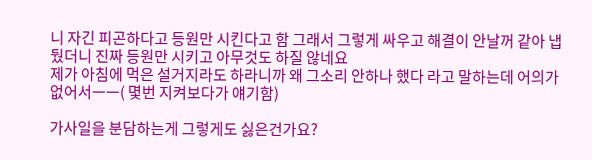니 자긴 피곤하다고 등원만 시킨다고 함 그래서 그렇게 싸우고 해결이 안날꺼 같아 냅뒀더니 진짜 등원만 시키고 아무것도 하질 않네요
제가 아침에 먹은 설거지라도 하라니까 왜 그소리 안하나 했다 라고 말하는데 어의가 없어서ㅡㅡ( 몇번 지켜보다가 얘기함)

가사일을 분담하는게 그렇게도 싫은건가요?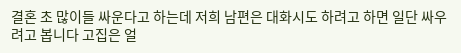결혼 초 많이들 싸운다고 하는데 저희 남편은 대화시도 하려고 하면 일단 싸우려고 봅니다 고집은 얼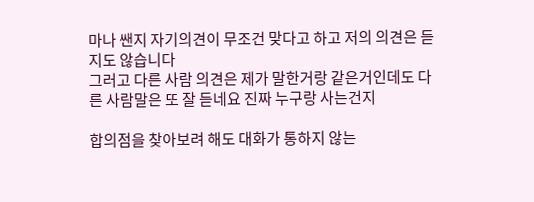마나 쌘지 자기의견이 무조건 맞다고 하고 저의 의견은 듣지도 않습니다
그러고 다른 사람 의견은 제가 말한거랑 같은거인데도 다른 사람말은 또 잘 듣네요 진짜 누구랑 사는건지

합의점을 찾아보려 해도 대화가 통하지 않는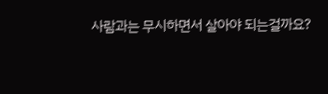사람과는 무시하면서 살아야 되는걸까요?